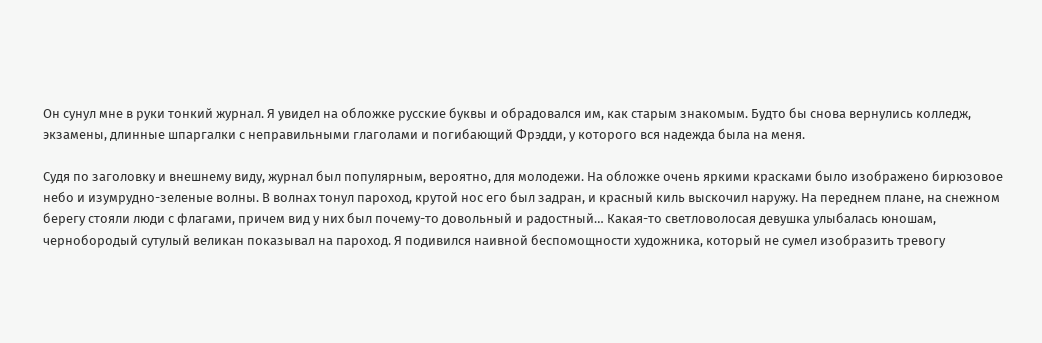Он сунул мне в руки тонкий журнал. Я увидел на обложке русские буквы и обрадовался им, как старым знакомым. Будто бы снова вернулись колледж, экзамены, длинные шпаргалки с неправильными глаголами и погибающий Фрэдди, у которого вся надежда была на меня.

Судя по заголовку и внешнему виду, журнал был популярным, вероятно, для молодежи. На обложке очень яркими красками было изображено бирюзовое небо и изумрудно-зеленые волны. В волнах тонул пароход, крутой нос его был задран, и красный киль выскочил наружу. На переднем плане, на снежном берегу стояли люди с флагами, причем вид у них был почему-то довольный и радостный… Какая-то светловолосая девушка улыбалась юношам, чернобородый сутулый великан показывал на пароход. Я подивился наивной беспомощности художника, который не сумел изобразить тревогу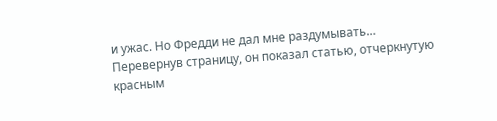и ужас. Но Фредди не дал мне раздумывать… Перевернув страницу, он показал статью, отчеркнутую красным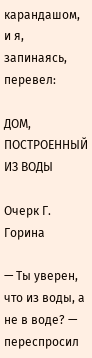карандашом, и я, запинаясь, перевел:

ДОМ, ПОСТРОЕННЫЙ ИЗ ВОДЫ

Очерк Г. Горина

— Ты уверен, что из воды, а не в воде? — переспросил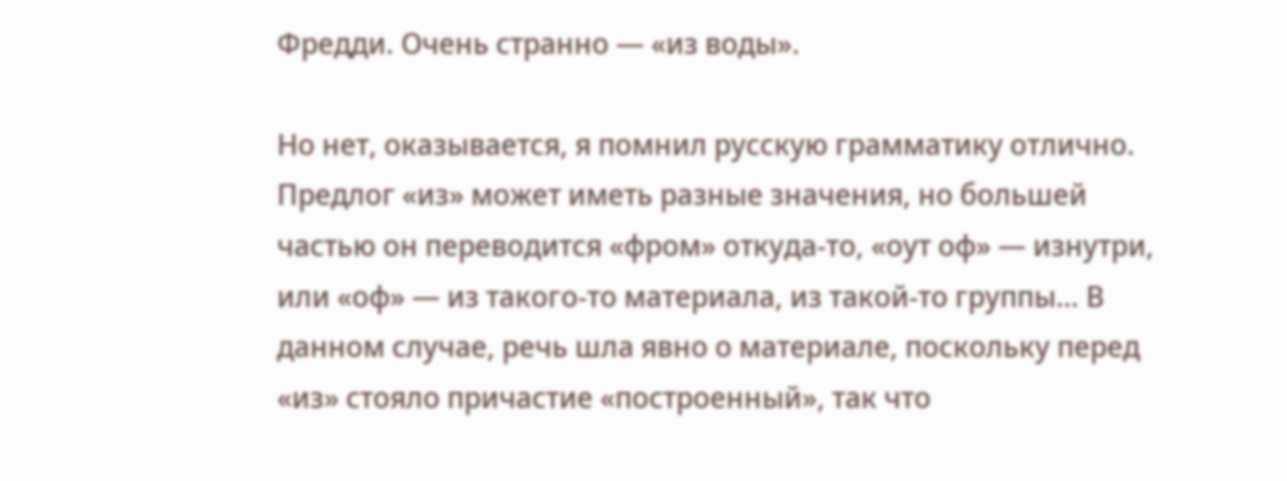Фредди. Очень странно — «из воды».

Но нет, оказывается, я помнил русскую грамматику отлично. Предлог «из» может иметь разные значения, но большей частью он переводится «фром» откуда-то, «оут оф» — изнутри, или «оф» — из такого-то материала, из такой-то группы… В данном случае, речь шла явно о материале, поскольку перед «из» стояло причастие «построенный», так что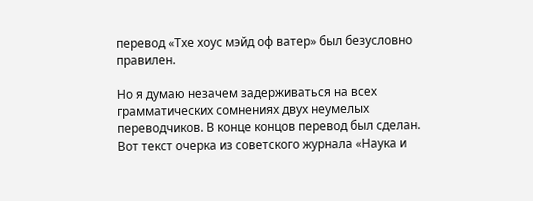перевод «Тхе хоус мэйд оф ватер» был безусловно правилен.

Но я думаю незачем задерживаться на всех грамматических сомнениях двух неумелых переводчиков. В конце концов перевод был сделан. Вот текст очерка из советского журнала «Наука и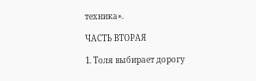техника».

ЧАСТЬ ВТОРАЯ

1. Толя выбирает дорогу